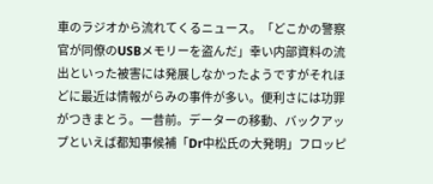車のラジオから流れてくるニュース。「どこかの警察官が同僚のUSBメモリーを盗んだ」幸い内部資料の流出といった被害には発展しなかったようですがそれほどに最近は情報がらみの事件が多い。便利さには功罪がつきまとう。一昔前。データーの移動、バックアップといえば都知事候補「Dr中松氏の大発明」フロッピ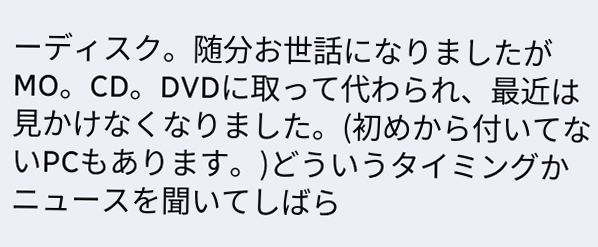ーディスク。随分お世話になりましたがMO。CD。DVDに取って代わられ、最近は見かけなくなりました。(初めから付いてないPCもあります。)どういうタイミングかニュースを聞いてしばら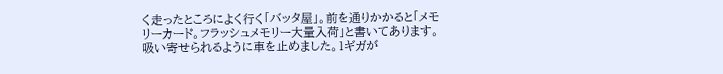く走ったところによく行く「バッタ屋」。前を通りかかると「メモリーカード。フラッシュメモリー大量入荷」と書いてあります。吸い寄せられるように車を止めました。1ギガが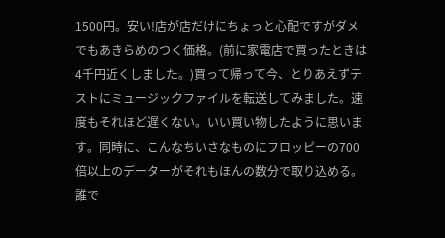1500円。安い!店が店だけにちょっと心配ですがダメでもあきらめのつく価格。(前に家電店で買ったときは4千円近くしました。)買って帰って今、とりあえずテストにミュージックファイルを転送してみました。速度もそれほど遅くない。いい買い物したように思います。同時に、こんなちいさなものにフロッピーの700倍以上のデーターがそれもほんの数分で取り込める。誰で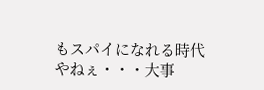もスパイになれる時代やねぇ・・・大事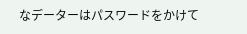なデーターはパスワードをかけて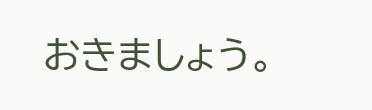おきましょう。